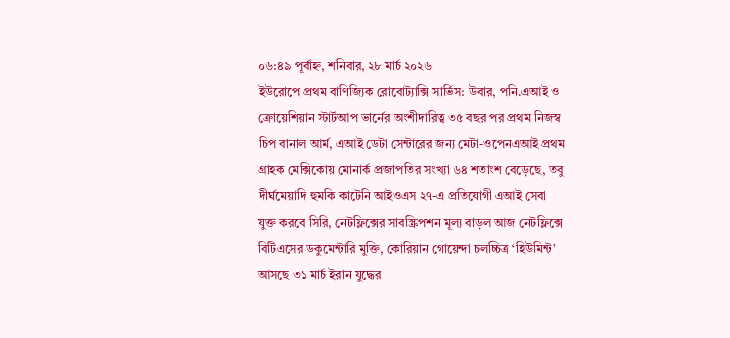০৬:৪৯ পূর্বাহ্ন, শনিবার, ২৮ মার্চ ২০২৬
ইউরোপে প্রথম বাণিজ্যিক রোবোট্যাক্সি সার্ভিস: উবার, পনি.এআই ও ক্রোয়েশিয়ান স্টার্টআপ ভার্নের অংশীদারিত্ব ৩৫ বছর পর প্রথম নিজস্ব চিপ বানাল আর্ম, এআই ডেটা সেন্টারের জন্য মেটা-ওপেনএআই প্রথম গ্রাহক মেক্সিকোয় মোনার্ক প্রজাপতির সংখ্যা ৬৪ শতাংশ বেড়েছে, তবু দীর্ঘমেয়াদি হুমকি কাটেনি আইওএস ২৭-এ প্রতিযোগী এআই সেবা যুক্ত করবে সিরি, নেটফ্লিক্সের সাবস্ক্রিপশন মূল্য বাড়ল আজ নেটফ্লিক্সে বিটিএসের ডকুমেন্টারি মুক্তি, কোরিয়ান গোয়েন্দা চলচ্চিত্র ‘হিউমিন্ট’ আসছে ৩১ মার্চ ইরান যুদ্ধের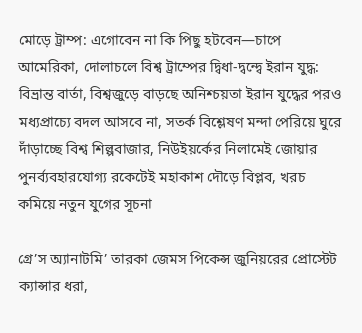মোড়ে ট্রাম্প: এগোবেন না কি পিছু হটবেন—চাপে আমেরিকা, দোলাচলে বিশ্ব ট্রাম্পের দ্বিধা-দ্বন্দ্বে ইরান যুদ্ধ: বিভ্রান্ত বার্তা, বিশ্বজুড়ে বাড়ছে অনিশ্চয়তা ইরান যুদ্ধের পরও মধ্যপ্রাচ্যে বদল আসবে না, সতর্ক বিশ্লেষণ মন্দা পেরিয়ে ঘুরে দাঁড়াচ্ছে বিশ্ব শিল্পবাজার, নিউইয়র্কের নিলামেই জোয়ার পুনর্ব্যবহারযোগ্য রকেটেই মহাকাশ দৌড়ে বিপ্লব, খরচ কমিয়ে নতুন যুগের সূচনা

গ্রে’স অ্যানাটমি’ তারকা জেমস পিকেন্স জুনিয়রের প্রোস্টেট ক্যান্সার ধরা,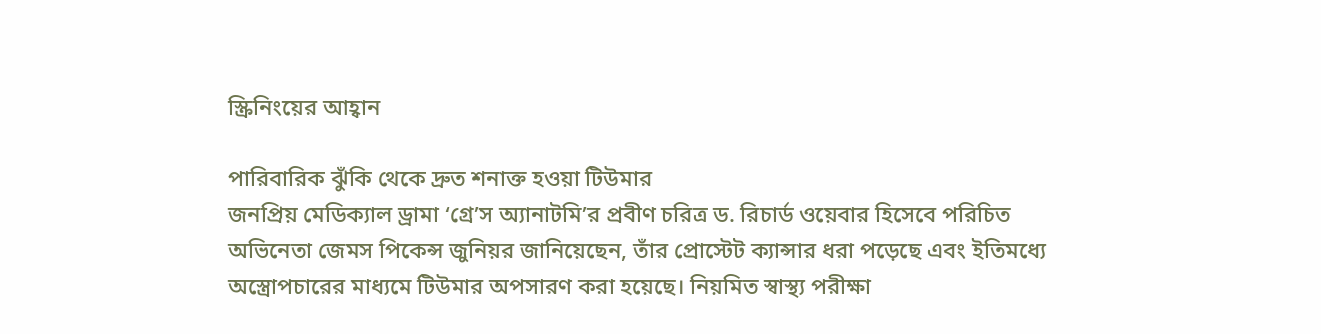স্ক্রিনিংয়ের আহ্বান

পারিবারিক ঝুঁকি থেকে দ্রুত শনাক্ত হওয়া টিউমার
জনপ্রিয় মেডিক্যাল ড্রামা ‘গ্রে’স অ্যানাটমি’র প্রবীণ চরিত্র ড. রিচার্ড ওয়েবার হিসেবে পরিচিত অভিনেতা জেমস পিকেন্স জুনিয়র জানিয়েছেন, তাঁর প্রোস্টেট ক্যান্সার ধরা পড়েছে এবং ইতিমধ্যে অস্ত্রোপচারের মাধ্যমে টিউমার অপসারণ করা হয়েছে। নিয়মিত স্বাস্থ্য পরীক্ষা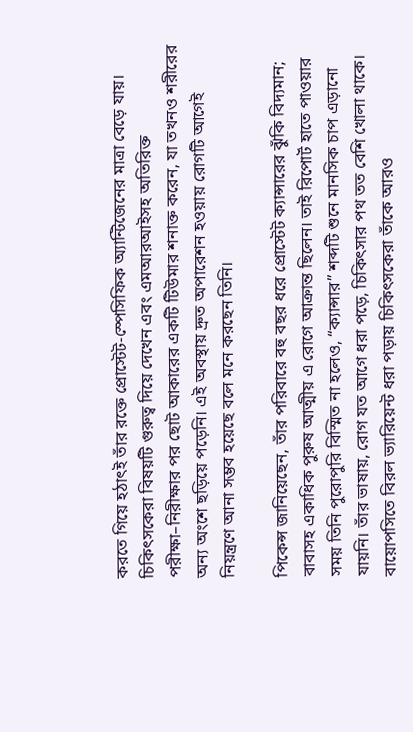করতে গিয়ে হঠাৎই তাঁর রক্তে প্রোস্টেট-স্পেসিফিক অ্যান্টিজেনের মাত্রা বেড়ে যায়। চিকিৎসকেরা বিষয়টি গুরুত্ব দিয়ে দেখেন এবং এমআরআইসহ অতিরিক্ত পরীক্ষা–নিরীক্ষার পর ছোট আকারের একটি টিউমার শনাক্ত করেন, যা তখনও শরীরের অন্য অংশে ছড়িয়ে পড়েনি। এই অবস্থায় দ্রুত অপারেশন হওয়ায় রোগটি আগেই নিয়ন্ত্রণে আনা সম্ভব হয়েছে বলে মনে করছেন তিনি।

পিকেন্স জানিয়েছেন, তাঁর পরিবারে বহু বছর ধরে প্রোস্টেট ক্যান্সারের ঝুঁকি বিদ্যমান; বাবাসহ একাধিক পুরুষ আত্মীয় এ রোগে আক্রান্ত ছিলেন। তাই রিপোর্ট হাতে পাওয়ার সময় তিনি পুরোপুরি বিস্মিত না হলেও, “ক্যান্সার” শব্দটি শুনে মানসিক চাপ এড়ানো যায়নি। তাঁর ভাষায়, রোগ যত আগে ধরা পড়ে, চিকিৎসার পথ তত বেশি খোলা থাকে। বায়োপসিতে বিরল ভ্যারিয়েন্ট ধরা পড়ায় চিকিৎসকেরা তাঁকে আরও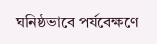ঘনিষ্ঠভাবে পর্যবেক্ষণে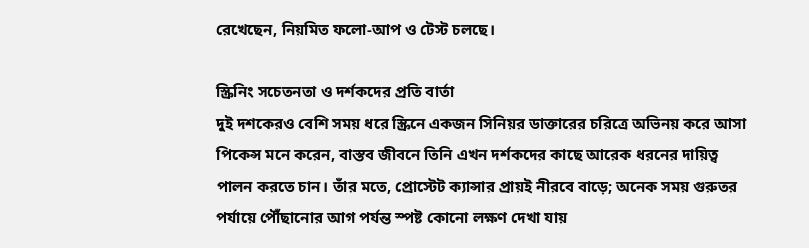রেখেছেন, নিয়মিত ফলো-আপ ও টেস্ট চলছে।

স্ক্রিনিং সচেতনতা ও দর্শকদের প্রতি বার্তা
দুই দশকেরও বেশি সময় ধরে স্ক্রিনে একজন সিনিয়র ডাক্তারের চরিত্রে অভিনয় করে আসা পিকেন্স মনে করেন, বাস্তব জীবনে তিনি এখন দর্শকদের কাছে আরেক ধরনের দায়িত্ব পালন করতে চান। তাঁর মতে, প্রোস্টেট ক্যান্সার প্রায়ই নীরবে বাড়ে; অনেক সময় গুরুতর পর্যায়ে পৌঁছানোর আগ পর্যন্ত স্পষ্ট কোনো লক্ষণ দেখা যায়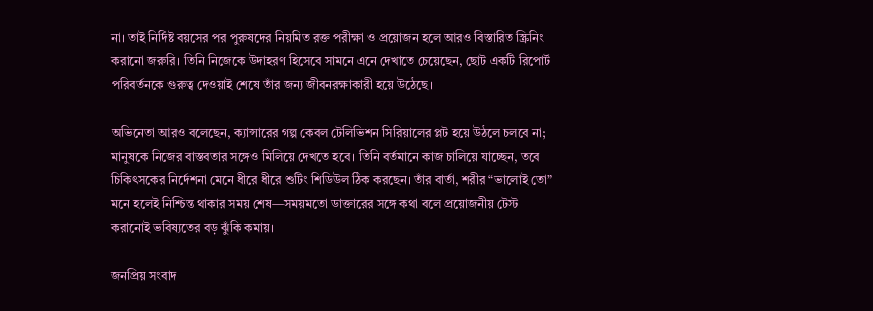না। তাই নির্দিষ্ট বয়সের পর পুরুষদের নিয়মিত রক্ত পরীক্ষা ও প্রয়োজন হলে আরও বিস্তারিত স্ক্রিনিং করানো জরুরি। তিনি নিজেকে উদাহরণ হিসেবে সামনে এনে দেখাতে চেয়েছেন, ছোট একটি রিপোর্ট পরিবর্তনকে গুরুত্ব দেওয়াই শেষে তাঁর জন্য জীবনরক্ষাকারী হয়ে উঠেছে।

অভিনেতা আরও বলেছেন, ক্যান্সারের গল্প কেবল টেলিভিশন সিরিয়ালের প্লট হয়ে উঠলে চলবে না; মানুষকে নিজের বাস্তবতার সঙ্গেও মিলিয়ে দেখতে হবে। তিনি বর্তমানে কাজ চালিয়ে যাচ্ছেন, তবে চিকিৎসকের নির্দেশনা মেনে ধীরে ধীরে শুটিং শিডিউল ঠিক করছেন। তাঁর বার্তা, শরীর “ভালোই তো” মনে হলেই নিশ্চিন্ত থাকার সময় শেষ—সময়মতো ডাক্তারের সঙ্গে কথা বলে প্রয়োজনীয় টেস্ট করানোই ভবিষ্যতের বড় ঝুঁকি কমায়।

জনপ্রিয় সংবাদ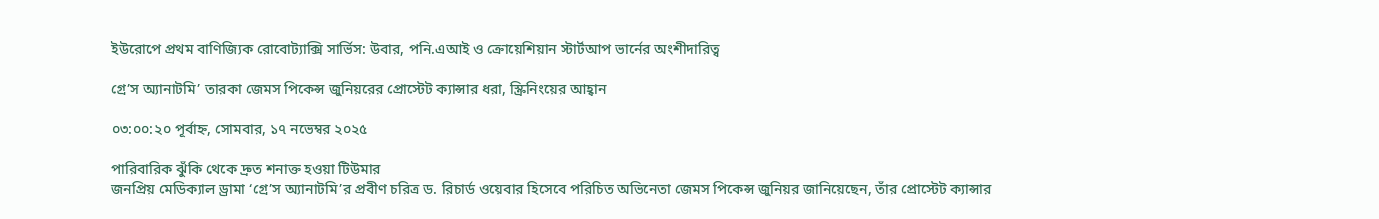ইউরোপে প্রথম বাণিজ্যিক রোবোট্যাক্সি সার্ভিস: উবার, পনি.এআই ও ক্রোয়েশিয়ান স্টার্টআপ ভার্নের অংশীদারিত্ব

গ্রে’স অ্যানাটমি’ তারকা জেমস পিকেন্স জুনিয়রের প্রোস্টেট ক্যান্সার ধরা, স্ক্রিনিংয়ের আহ্বান

০৩:০০:২০ পূর্বাহ্ন, সোমবার, ১৭ নভেম্বর ২০২৫

পারিবারিক ঝুঁকি থেকে দ্রুত শনাক্ত হওয়া টিউমার
জনপ্রিয় মেডিক্যাল ড্রামা ‘গ্রে’স অ্যানাটমি’র প্রবীণ চরিত্র ড. রিচার্ড ওয়েবার হিসেবে পরিচিত অভিনেতা জেমস পিকেন্স জুনিয়র জানিয়েছেন, তাঁর প্রোস্টেট ক্যান্সার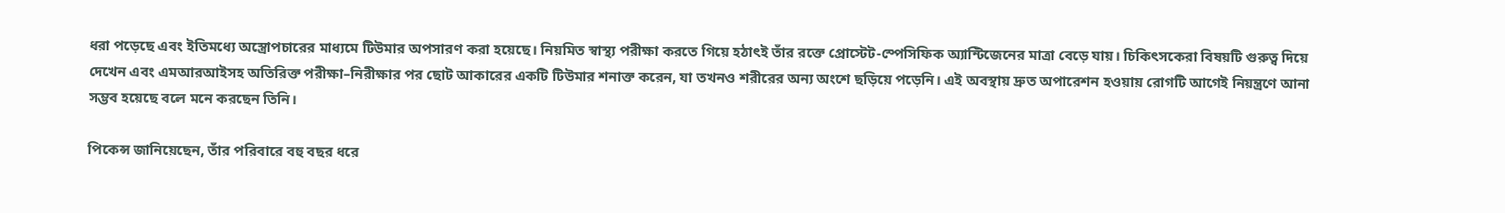ধরা পড়েছে এবং ইতিমধ্যে অস্ত্রোপচারের মাধ্যমে টিউমার অপসারণ করা হয়েছে। নিয়মিত স্বাস্থ্য পরীক্ষা করতে গিয়ে হঠাৎই তাঁর রক্তে প্রোস্টেট-স্পেসিফিক অ্যান্টিজেনের মাত্রা বেড়ে যায়। চিকিৎসকেরা বিষয়টি গুরুত্ব দিয়ে দেখেন এবং এমআরআইসহ অতিরিক্ত পরীক্ষা–নিরীক্ষার পর ছোট আকারের একটি টিউমার শনাক্ত করেন, যা তখনও শরীরের অন্য অংশে ছড়িয়ে পড়েনি। এই অবস্থায় দ্রুত অপারেশন হওয়ায় রোগটি আগেই নিয়ন্ত্রণে আনা সম্ভব হয়েছে বলে মনে করছেন তিনি।

পিকেন্স জানিয়েছেন, তাঁর পরিবারে বহু বছর ধরে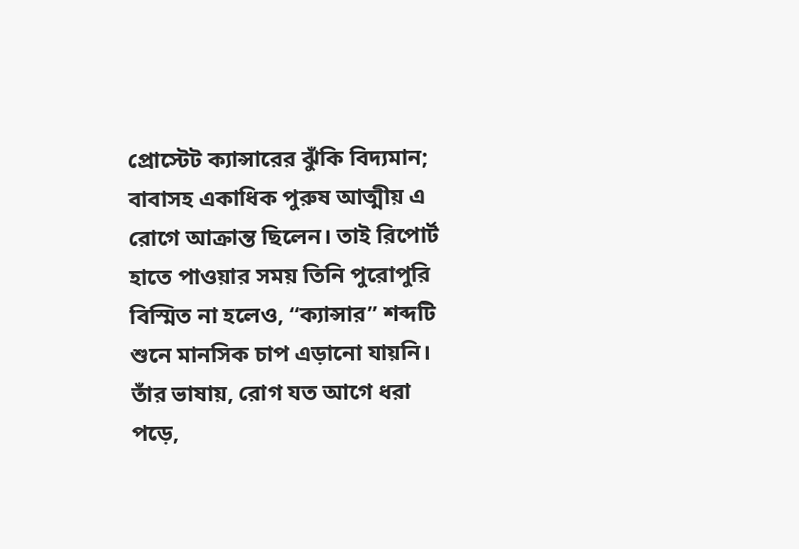প্রোস্টেট ক্যান্সারের ঝুঁকি বিদ্যমান; বাবাসহ একাধিক পুরুষ আত্মীয় এ রোগে আক্রান্ত ছিলেন। তাই রিপোর্ট হাতে পাওয়ার সময় তিনি পুরোপুরি বিস্মিত না হলেও, “ক্যান্সার” শব্দটি শুনে মানসিক চাপ এড়ানো যায়নি। তাঁর ভাষায়, রোগ যত আগে ধরা পড়ে,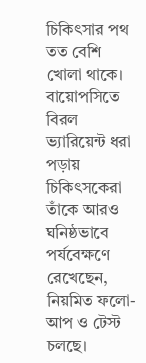চিকিৎসার পথ তত বেশি খোলা থাকে। বায়োপসিতে বিরল ভ্যারিয়েন্ট ধরা পড়ায় চিকিৎসকেরা তাঁকে আরও ঘনিষ্ঠভাবে পর্যবেক্ষণে রেখেছেন, নিয়মিত ফলো-আপ ও টেস্ট চলছে।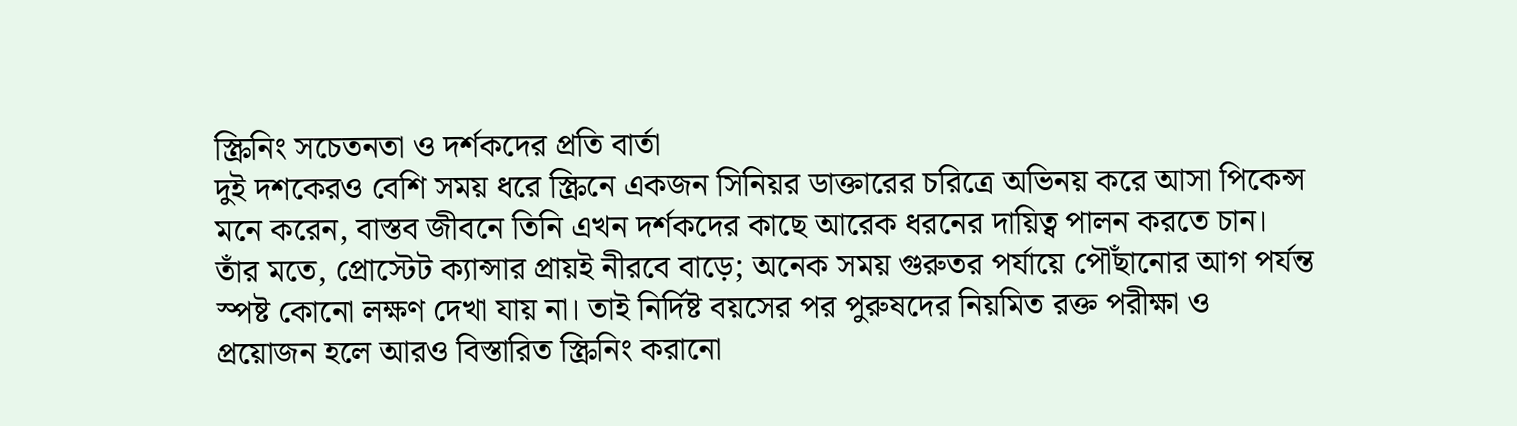স্ক্রিনিং সচেতনতা ও দর্শকদের প্রতি বার্তা
দুই দশকেরও বেশি সময় ধরে স্ক্রিনে একজন সিনিয়র ডাক্তারের চরিত্রে অভিনয় করে আসা পিকেন্স মনে করেন, বাস্তব জীবনে তিনি এখন দর্শকদের কাছে আরেক ধরনের দায়িত্ব পালন করতে চান। তাঁর মতে, প্রোস্টেট ক্যান্সার প্রায়ই নীরবে বাড়ে; অনেক সময় গুরুতর পর্যায়ে পৌঁছানোর আগ পর্যন্ত স্পষ্ট কোনো লক্ষণ দেখা যায় না। তাই নির্দিষ্ট বয়সের পর পুরুষদের নিয়মিত রক্ত পরীক্ষা ও প্রয়োজন হলে আরও বিস্তারিত স্ক্রিনিং করানো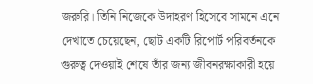জরুরি। তিনি নিজেকে উদাহরণ হিসেবে সামনে এনে দেখাতে চেয়েছেন, ছোট একটি রিপোর্ট পরিবর্তনকে গুরুত্ব দেওয়াই শেষে তাঁর জন্য জীবনরক্ষাকারী হয়ে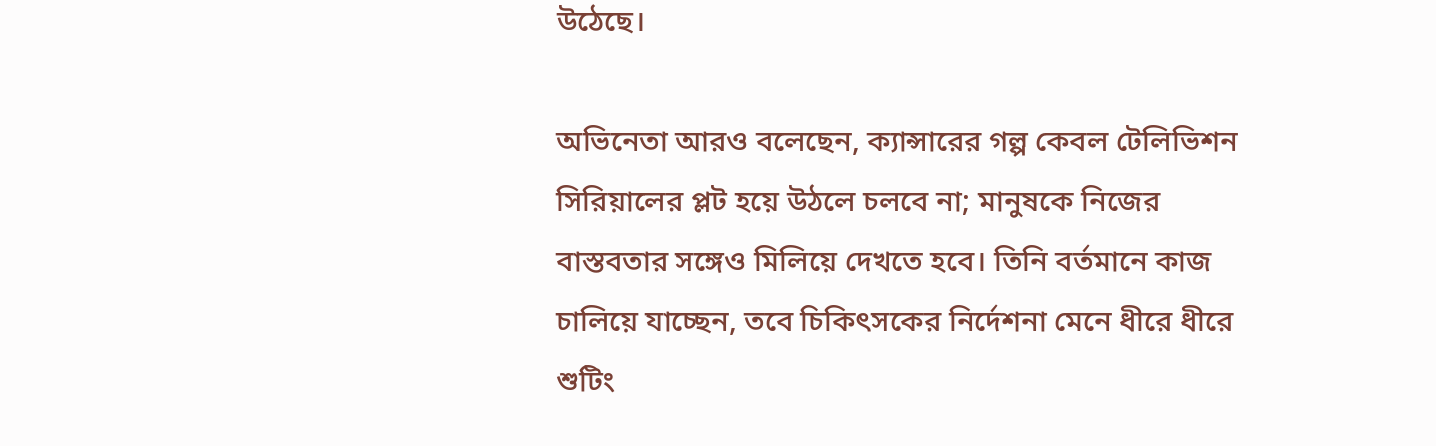উঠেছে।

অভিনেতা আরও বলেছেন, ক্যান্সারের গল্প কেবল টেলিভিশন সিরিয়ালের প্লট হয়ে উঠলে চলবে না; মানুষকে নিজের বাস্তবতার সঙ্গেও মিলিয়ে দেখতে হবে। তিনি বর্তমানে কাজ চালিয়ে যাচ্ছেন, তবে চিকিৎসকের নির্দেশনা মেনে ধীরে ধীরে শুটিং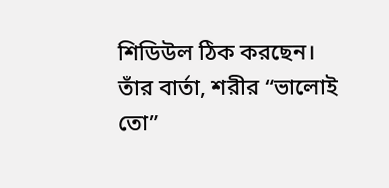শিডিউল ঠিক করছেন। তাঁর বার্তা, শরীর “ভালোই তো”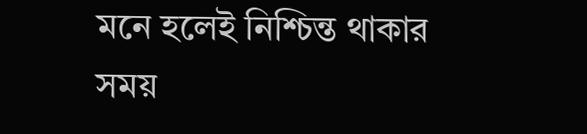মনে হলেই নিশ্চিন্ত থাকার সময়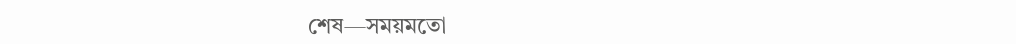শেষ—সময়মতো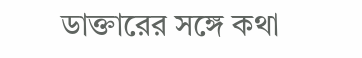ডাক্তারের সঙ্গে কথা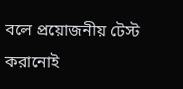বলে প্রয়োজনীয় টেস্ট করানোই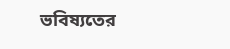ভবিষ্যতের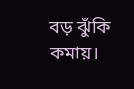বড় ঝুঁকি কমায়।